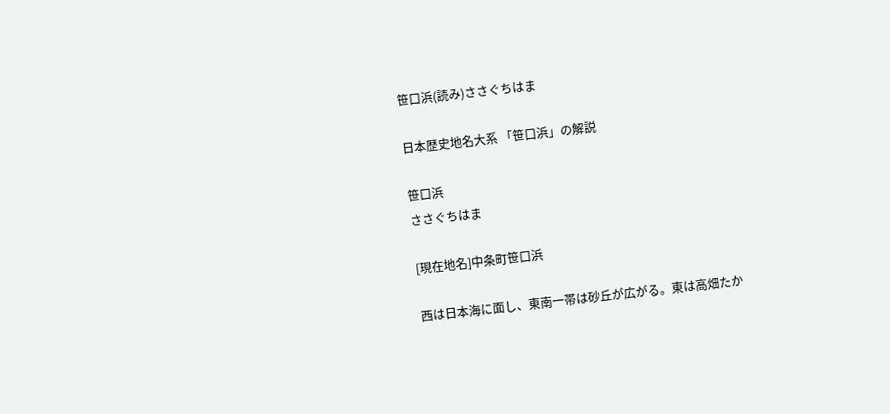笹口浜(読み)ささぐちはま

日本歴史地名大系 「笹口浜」の解説

笹口浜
ささぐちはま

[現在地名]中条町笹口浜

西は日本海に面し、東南一帯は砂丘が広がる。東は高畑たか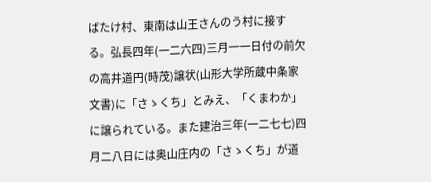ばたけ村、東南は山王さんのう村に接する。弘長四年(一二六四)三月一一日付の前欠の高井道円(時茂)譲状(山形大学所蔵中条家文書)に「さゝくち」とみえ、「くまわか」に譲られている。また建治三年(一二七七)四月二八日には奥山庄内の「さゝくち」が道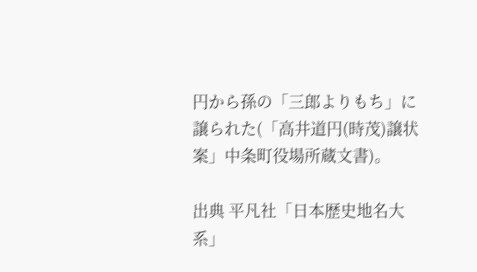円から孫の「三郎よりもち」に譲られた(「高井道円(時茂)譲状案」中条町役場所蔵文書)。

出典 平凡社「日本歴史地名大系」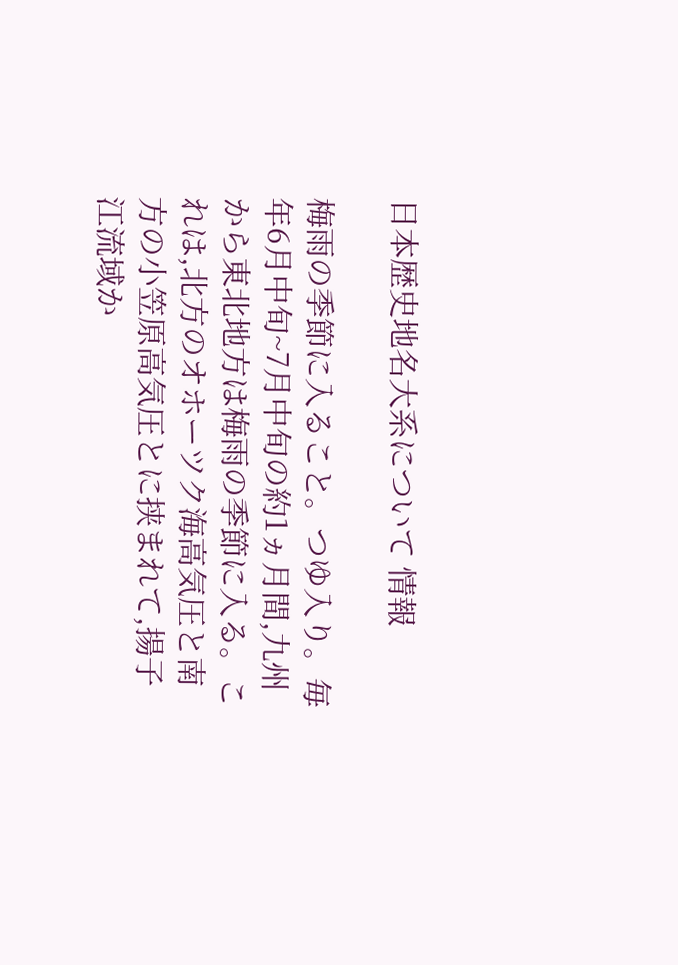日本歴史地名大系について 情報

梅雨の季節に入ること。つゆ入り。毎年6月中旬~7月中旬の約1ヵ月間,九州から東北地方は梅雨の季節に入る。これは,北方のオホーツク海高気圧と南方の小笠原高気圧とに挟まれて,揚子江流域か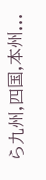ら九州,四国,本州...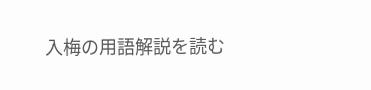入梅の用語解説を読む